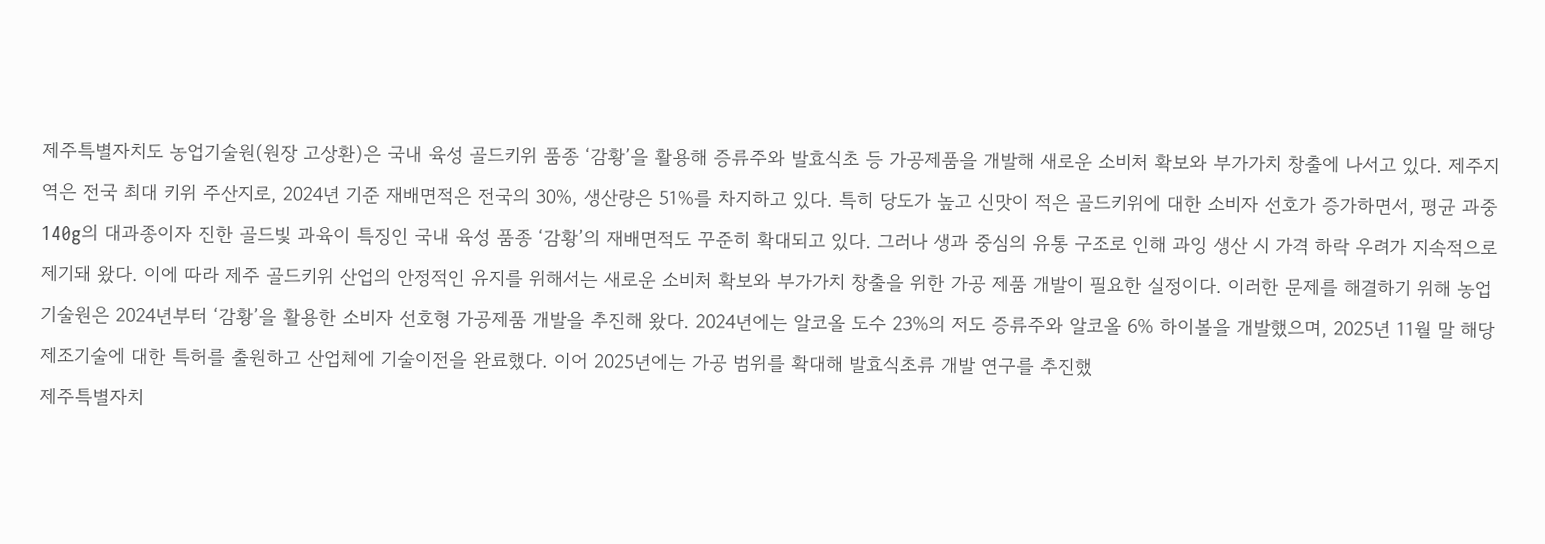제주특별자치도 농업기술원(원장 고상환)은 국내 육성 골드키위 품종 ‘감황’을 활용해 증류주와 발효식초 등 가공제품을 개발해 새로운 소비처 확보와 부가가치 창출에 나서고 있다. 제주지역은 전국 최대 키위 주산지로, 2024년 기준 재배면적은 전국의 30%, 생산량은 51%를 차지하고 있다. 특히 당도가 높고 신맛이 적은 골드키위에 대한 소비자 선호가 증가하면서, 평균 과중 140g의 대과종이자 진한 골드빛 과육이 특징인 국내 육성 품종 ‘감황’의 재배면적도 꾸준히 확대되고 있다. 그러나 생과 중심의 유통 구조로 인해 과잉 생산 시 가격 하락 우려가 지속적으로 제기돼 왔다. 이에 따라 제주 골드키위 산업의 안정적인 유지를 위해서는 새로운 소비처 확보와 부가가치 창출을 위한 가공 제품 개발이 필요한 실정이다. 이러한 문제를 해결하기 위해 농업기술원은 2024년부터 ‘감황’을 활용한 소비자 선호형 가공제품 개발을 추진해 왔다. 2024년에는 알코올 도수 23%의 저도 증류주와 알코올 6% 하이볼을 개발했으며, 2025년 11월 말 해당 제조기술에 대한 특허를 출원하고 산업체에 기술이전을 완료했다. 이어 2025년에는 가공 범위를 확대해 발효식초류 개발 연구를 추진했
제주특별자치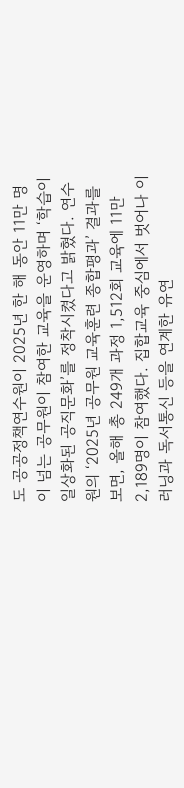도 공공정책연수원이 2025년 한 해 동안 11만 명이 넘는 공무원이 참여한 교육을 운영하며 ‘학습이 일상화된 공직문화’를 정착시켰다고 밝혔다. 연수원의 ‘2025년 공무원 교육훈련 종합평과’ 결과를 보면, 올해 총 249개 과정 1,512회 교육에 11만 2,189명이 참여했다. 집합교육 중심에서 벗어나 이러닝과 독서통신 등을 연계한 유연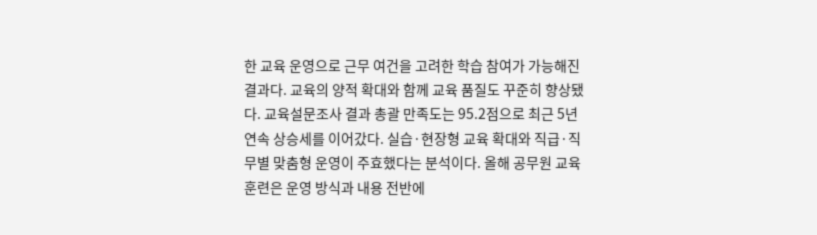한 교육 운영으로 근무 여건을 고려한 학습 참여가 가능해진 결과다. 교육의 양적 확대와 함께 교육 품질도 꾸준히 향상됐다. 교육설문조사 결과 총괄 만족도는 95.2점으로 최근 5년 연속 상승세를 이어갔다. 실습·현장형 교육 확대와 직급·직무별 맞춤형 운영이 주효했다는 분석이다. 올해 공무원 교육훈련은 운영 방식과 내용 전반에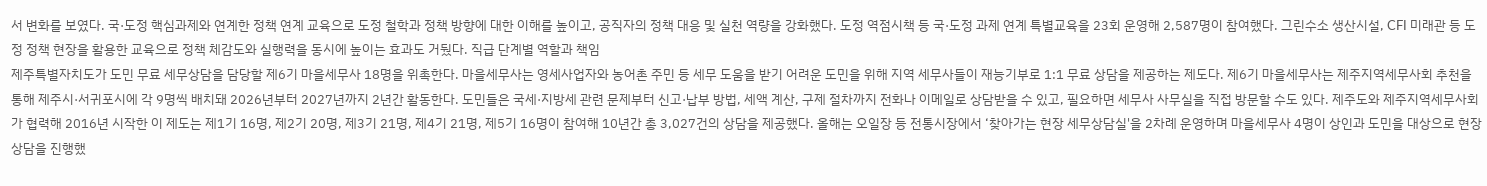서 변화를 보였다. 국·도정 핵심과제와 연계한 정책 연계 교육으로 도정 철학과 정책 방향에 대한 이해를 높이고, 공직자의 정책 대응 및 실천 역량을 강화했다. 도정 역점시책 등 국·도정 과제 연계 특별교육을 23회 운영해 2,587명이 참여했다. 그린수소 생산시설, CFI 미래관 등 도정 정책 현장을 활용한 교육으로 정책 체감도와 실행력을 동시에 높이는 효과도 거뒀다. 직급 단계별 역할과 책임
제주특별자치도가 도민 무료 세무상담을 담당할 제6기 마을세무사 18명을 위촉한다. 마을세무사는 영세사업자와 농어촌 주민 등 세무 도움을 받기 어려운 도민을 위해 지역 세무사들이 재능기부로 1:1 무료 상담을 제공하는 제도다. 제6기 마을세무사는 제주지역세무사회 추천을 통해 제주시·서귀포시에 각 9명씩 배치돼 2026년부터 2027년까지 2년간 활동한다. 도민들은 국세·지방세 관련 문제부터 신고·납부 방법, 세액 계산, 구제 절차까지 전화나 이메일로 상담받을 수 있고, 필요하면 세무사 사무실을 직접 방문할 수도 있다. 제주도와 제주지역세무사회가 협력해 2016년 시작한 이 제도는 제1기 16명, 제2기 20명, 제3기 21명, 제4기 21명, 제5기 16명이 참여해 10년간 총 3,027건의 상담을 제공했다. 올해는 오일장 등 전통시장에서 ‘찾아가는 현장 세무상담실'을 2차례 운영하며 마을세무사 4명이 상인과 도민을 대상으로 현장 상담을 진행했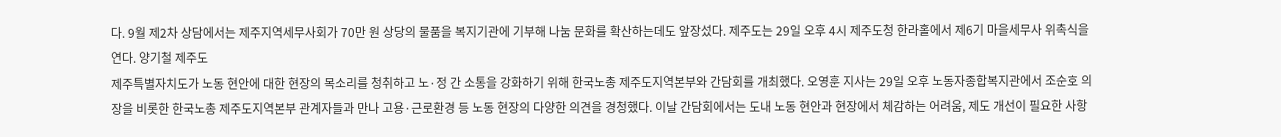다. 9월 제2차 상담에서는 제주지역세무사회가 70만 원 상당의 물품을 복지기관에 기부해 나눔 문화를 확산하는데도 앞장섰다. 제주도는 29일 오후 4시 제주도청 한라홀에서 제6기 마을세무사 위촉식을 연다. 양기철 제주도
제주특별자치도가 노동 현안에 대한 현장의 목소리를 청취하고 노·정 간 소통을 강화하기 위해 한국노총 제주도지역본부와 간담회를 개최했다. 오영훈 지사는 29일 오후 노동자종합복지관에서 조순호 의장을 비롯한 한국노총 제주도지역본부 관계자들과 만나 고용·근로환경 등 노동 현장의 다양한 의견을 경청했다. 이날 간담회에서는 도내 노동 현안과 현장에서 체감하는 어려움, 제도 개선이 필요한 사항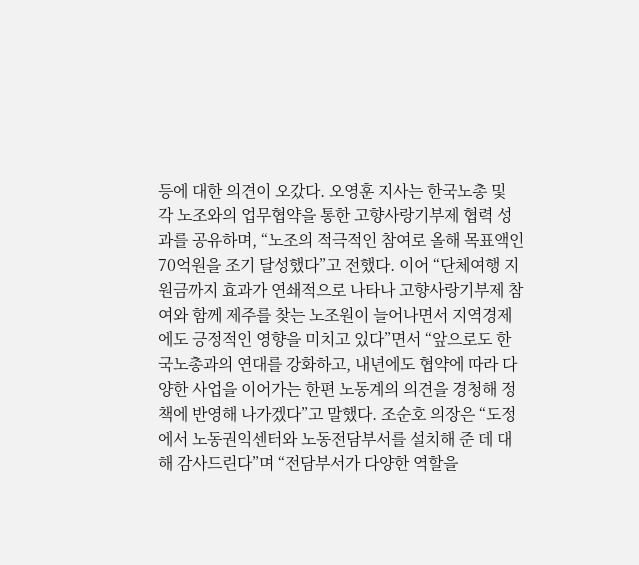등에 대한 의견이 오갔다. 오영훈 지사는 한국노총 및 각 노조와의 업무협약을 통한 고향사랑기부제 협력 성과를 공유하며, “노조의 적극적인 참여로 올해 목표액인 70억원을 조기 달성했다”고 전했다. 이어 “단체여행 지원금까지 효과가 연쇄적으로 나타나 고향사랑기부제 참여와 함께 제주를 찾는 노조원이 늘어나면서 지역경제에도 긍정적인 영향을 미치고 있다”면서 “앞으로도 한국노총과의 연대를 강화하고, 내년에도 협약에 따라 다양한 사업을 이어가는 한편 노동계의 의견을 경청해 정책에 반영해 나가겠다”고 말했다. 조순호 의장은 “도정에서 노동권익센터와 노동전담부서를 설치해 준 데 대해 감사드린다”며 “전담부서가 다양한 역할을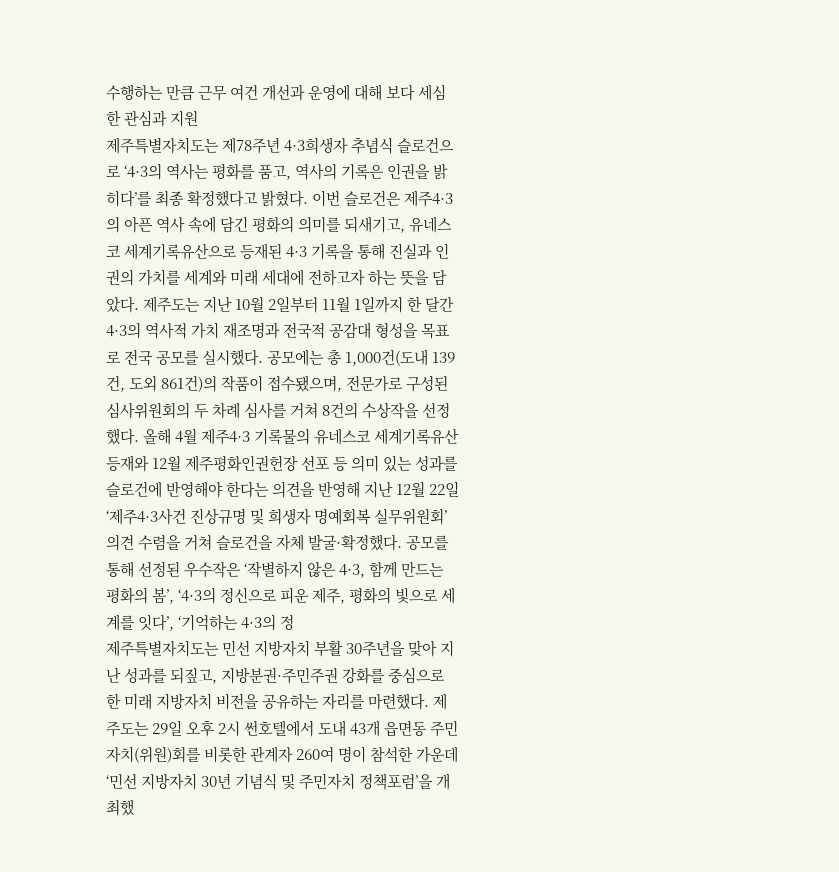수행하는 만큼 근무 여건 개선과 운영에 대해 보다 세심한 관심과 지원
제주특별자치도는 제78주년 4·3희생자 추념식 슬로건으로 ‘4·3의 역사는 평화를 품고, 역사의 기록은 인권을 밝히다’를 최종 확정했다고 밝혔다. 이번 슬로건은 제주4·3의 아픈 역사 속에 담긴 평화의 의미를 되새기고, 유네스코 세계기록유산으로 등재된 4·3 기록을 통해 진실과 인권의 가치를 세계와 미래 세대에 전하고자 하는 뜻을 담았다. 제주도는 지난 10월 2일부터 11월 1일까지 한 달간 4·3의 역사적 가치 재조명과 전국적 공감대 형성을 목표로 전국 공모를 실시했다. 공모에는 총 1,000건(도내 139건, 도외 861건)의 작품이 접수됐으며, 전문가로 구성된 심사위원회의 두 차례 심사를 거쳐 8건의 수상작을 선정했다. 올해 4월 제주4·3 기록물의 유네스코 세계기록유산 등재와 12월 제주평화인권헌장 선포 등 의미 있는 성과를 슬로건에 반영해야 한다는 의견을 반영해 지난 12월 22일 ‘제주4·3사건 진상규명 및 희생자 명예회복 실무위원회’ 의견 수렴을 거쳐 슬로건을 자체 발굴·확정했다. 공모를 통해 선정된 우수작은 ‘작별하지 않은 4·3, 함께 만드는 평화의 봄’, ‘4·3의 정신으로 피운 제주, 평화의 빛으로 세계를 잇다’, ‘기억하는 4·3의 정
제주특별자치도는 민선 지방자치 부활 30주년을 맞아 지난 성과를 되짚고, 지방분권·주민주권 강화를 중심으로 한 미래 지방자치 비전을 공유하는 자리를 마련했다. 제주도는 29일 오후 2시 썬호텔에서 도내 43개 읍면동 주민자치(위원)회를 비롯한 관계자 260여 명이 참석한 가운데 ‘민선 지방자치 30년 기념식 및 주민자치 정책포럼’을 개최했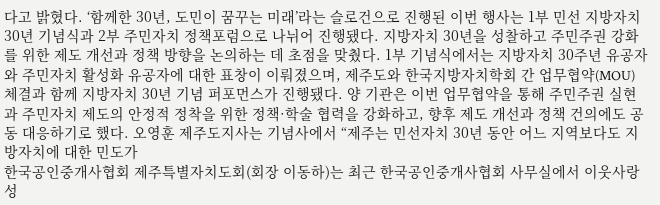다고 밝혔다. ‘함께한 30년, 도민이 꿈꾸는 미래’라는 슬로건으로 진행된 이번 행사는 1부 민선 지방자치 30년 기념식과 2부 주민자치 정책포럼으로 나뉘어 진행됐다. 지방자치 30년을 성찰하고 주민주권 강화를 위한 제도 개선과 정책 방향을 논의하는 데 초점을 맞췄다. 1부 기념식에서는 지방자치 30주년 유공자와 주민자치 활성화 유공자에 대한 표창이 이뤄졌으며, 제주도와 한국지방자치학회 간 업무협약(MOU) 체결과 함께 지방자치 30년 기념 퍼포먼스가 진행됐다. 양 기관은 이번 업무협약을 통해 주민주권 실현과 주민자치 제도의 안정적 정착을 위한 정책·학술 협력을 강화하고, 향후 제도 개선과 정책 건의에도 공동 대응하기로 했다. 오영훈 제주도지사는 기념사에서 “제주는 민선자치 30년 동안 어느 지역보다도 지방자치에 대한 민도가
한국공인중개사협회 제주특별자치도회(회장 이동하)는 최근 한국공인중개사협회 사무실에서 이웃사랑 성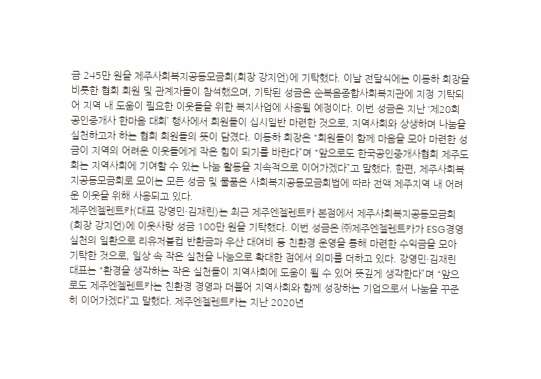금 245만 원을 제주사회복지공동모금회(회장 강지언)에 기탁했다. 이날 전달식에는 이동하 회장을 비롯한 협회 회원 및 관계자들이 참석했으며, 기탁된 성금은 순복음종합사회복지관에 지정 기탁되어 지역 내 도움이 필요한 이웃들을 위한 복지사업에 사용될 예정이다. 이번 성금은 지난 ‘제20회 공인중개사 한마음 대회’ 행사에서 회원들이 십시일반 마련한 것으로, 지역사회와 상생하며 나눔을 실천하고자 하는 협회 회원들의 뜻이 담겼다. 이동하 회장은 “회원들이 함께 마음을 모아 마련한 성금이 지역의 어려운 이웃들에게 작은 힘이 되기를 바란다”며 “앞으로도 한국공인중개사협회 제주도회는 지역사회에 기여할 수 있는 나눔 활동을 지속적으로 이어가겠다”고 말했다. 한편, 제주사회복지공동모금회로 모이는 모든 성금 및 물품은 사회복지공동모금회법에 따라 전액 제주지역 내 어려운 이웃을 위해 사용되고 있다.
제주엔젤렌트카(대표 강영민·김재린)는 최근 제주엔젤렌트카 본점에서 제주사회복지공동모금회(회장 강지언)에 이웃사랑 성금 100만 원을 기탁했다. 이번 성금은 ㈜제주엔젤렌트카가 ESG경영 실천의 일환으로 리유저블컵 반환금과 우산 대여비 등 친환경 운영을 통해 마련한 수익금을 모아 기탁한 것으로, 일상 속 작은 실천을 나눔으로 확대한 점에서 의미를 더하고 있다. 강영민·김재린 대표는 “환경을 생각하는 작은 실천들이 지역사회에 도움이 될 수 있어 뜻깊게 생각한다”며 “앞으로도 제주엔젤렌트카는 친환경 경영과 더불어 지역사회와 함께 성장하는 기업으로서 나눔을 꾸준히 이어가겠다”고 말했다. 제주엔젤렌트카는 지난 2020년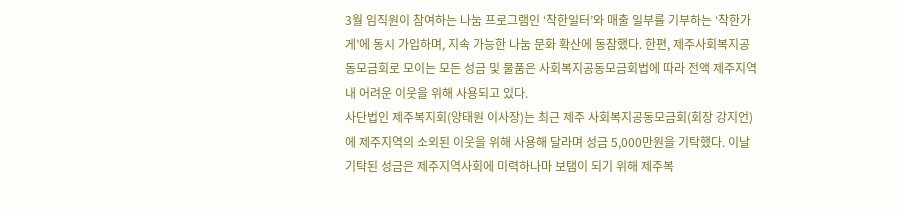3월 임직원이 참여하는 나눔 프로그램인 ‘착한일터’와 매출 일부를 기부하는 ‘착한가게’에 동시 가입하며, 지속 가능한 나눔 문화 확산에 동참했다. 한편, 제주사회복지공동모금회로 모이는 모든 성금 및 물품은 사회복지공동모금회법에 따라 전액 제주지역 내 어려운 이웃을 위해 사용되고 있다.
사단법인 제주복지회(양태원 이사장)는 최근 제주 사회복지공동모금회(회장 강지언)에 제주지역의 소외된 이웃을 위해 사용해 달라며 성금 5,000만원을 기탁했다. 이날 기탁된 성금은 제주지역사회에 미력하나마 보탬이 되기 위해 제주복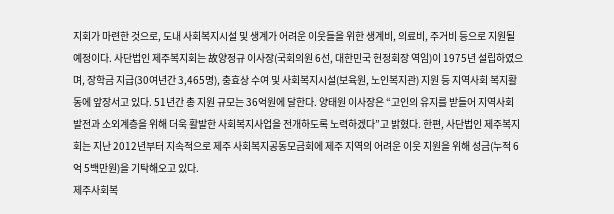지회가 마련한 것으로, 도내 사회복지시설 및 생계가 어려운 이웃들을 위한 생계비, 의료비, 주거비 등으로 지원될 예정이다. 사단법인 제주복지회는 故양정규 이사장(국회의원 6선, 대한민국 헌정회장 역임)이 1975년 설립하였으며, 장학금 지급(30여년간 3,465명), 충효상 수여 및 사회복지시설(보육원, 노인복지관) 지원 등 지역사회 복지활동에 앞장서고 있다. 51년간 총 지원 규모는 36억원에 달한다. 양태원 이사장은 “고인의 유지를 받들어 지역사회 발전과 소외계층을 위해 더욱 활발한 사회복지사업을 전개하도록 노력하겠다”고 밝혔다. 한편, 사단법인 제주복지회는 지난 2012년부터 지속적으로 제주 사회복지공동모금회에 제주 지역의 어려운 이웃 지원을 위해 성금(누적 6억 5백만원)을 기탁해오고 있다.
제주사회복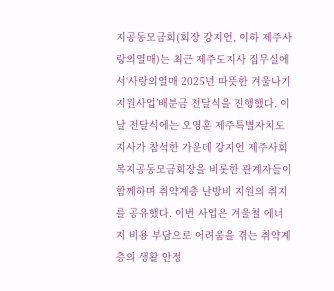지공동모금회(회장 강지언, 이하 제주사랑의열매)는 최근 제주도지사 집무실에서‘사랑의열매 2025년 따뜻한 겨울나기 지원사업’배분금 전달식을 진행했다. 이날 전달식에는 오영훈 제주특별자치도지사가 참석한 가운데 강지언 제주사회복지공동모금회장을 비롯한 관계자들이 함께하며 취약계층 난방비 지원의 취지를 공유했다. 이번 사업은 겨울철 에너지 비용 부담으로 어려움을 겪는 취약계층의 생활 안정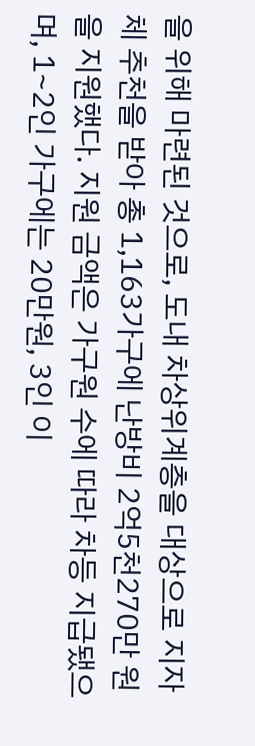을 위해 마련된 것으로, 도내 차상위계층을 대상으로 지자체 추천을 받아 총 1,163가구에 난방비 2억5천270만 원을 지원했다. 지원 금액은 가구원 수에 따라 차등 지급됐으며, 1~2인 가구에는 20만원, 3인 이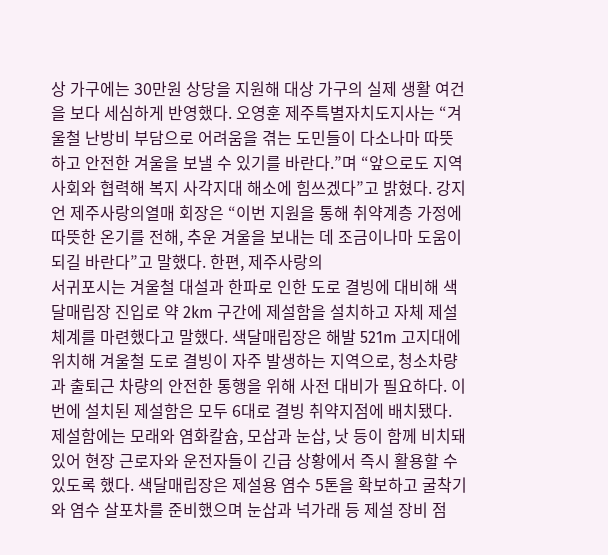상 가구에는 30만원 상당을 지원해 대상 가구의 실제 생활 여건을 보다 세심하게 반영했다. 오영훈 제주특별자치도지사는 “겨울철 난방비 부담으로 어려움을 겪는 도민들이 다소나마 따뜻하고 안전한 겨울을 보낼 수 있기를 바란다.”며 “앞으로도 지역사회와 협력해 복지 사각지대 해소에 힘쓰겠다”고 밝혔다. 강지언 제주사랑의열매 회장은 “이번 지원을 통해 취약계층 가정에 따뜻한 온기를 전해, 추운 겨울을 보내는 데 조금이나마 도움이 되길 바란다”고 말했다. 한편, 제주사랑의
서귀포시는 겨울철 대설과 한파로 인한 도로 결빙에 대비해 색달매립장 진입로 약 2km 구간에 제설함을 설치하고 자체 제설체계를 마련했다고 말했다. 색달매립장은 해발 521m 고지대에 위치해 겨울철 도로 결빙이 자주 발생하는 지역으로, 청소차량과 출퇴근 차량의 안전한 통행을 위해 사전 대비가 필요하다. 이번에 설치된 제설함은 모두 6대로 결빙 취약지점에 배치됐다. 제설함에는 모래와 염화칼슘, 모삽과 눈삽, 낫 등이 함께 비치돼 있어 현장 근로자와 운전자들이 긴급 상황에서 즉시 활용할 수 있도록 했다. 색달매립장은 제설용 염수 5톤을 확보하고 굴착기와 염수 살포차를 준비했으며 눈삽과 넉가래 등 제설 장비 점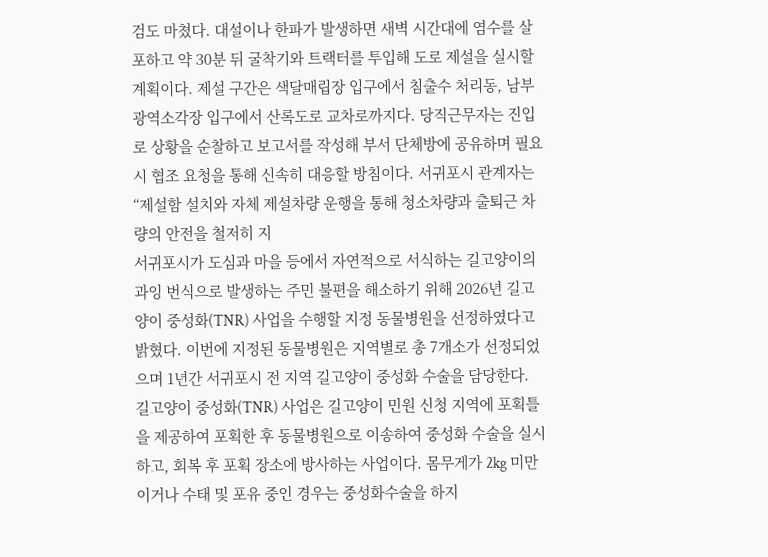검도 마쳤다. 대설이나 한파가 발생하면 새벽 시간대에 염수를 살포하고 약 30분 뒤 굴착기와 트랙터를 투입해 도로 제설을 실시할 계획이다. 제설 구간은 색달매립장 입구에서 침출수 처리동, 남부광역소각장 입구에서 산록도로 교차로까지다. 당직근무자는 진입로 상황을 순찰하고 보고서를 작성해 부서 단체방에 공유하며 필요 시 협조 요청을 통해 신속히 대응할 방침이다. 서귀포시 관계자는 “제설함 설치와 자체 제설차량 운행을 통해 청소차량과 출퇴근 차량의 안전을 철저히 지
서귀포시가 도심과 마을 등에서 자연적으로 서식하는 길고양이의 과잉 번식으로 발생하는 주민 불편을 해소하기 위해 2026년 길고양이 중성화(TNR) 사업을 수행할 지정 동물병원을 선정하였다고 밝혔다. 이번에 지정된 동물병원은 지역별로 총 7개소가 선정되었으며 1년간 서귀포시 전 지역 길고양이 중성화 수술을 담당한다. 길고양이 중성화(TNR) 사업은 길고양이 민원 신청 지역에 포획틀을 제공하여 포획한 후 동물병원으로 이송하여 중성화 수술을 실시하고, 회복 후 포획 장소에 방사하는 사업이다. 몸무게가 2kg 미만이거나 수태 및 포유 중인 경우는 중성화수술을 하지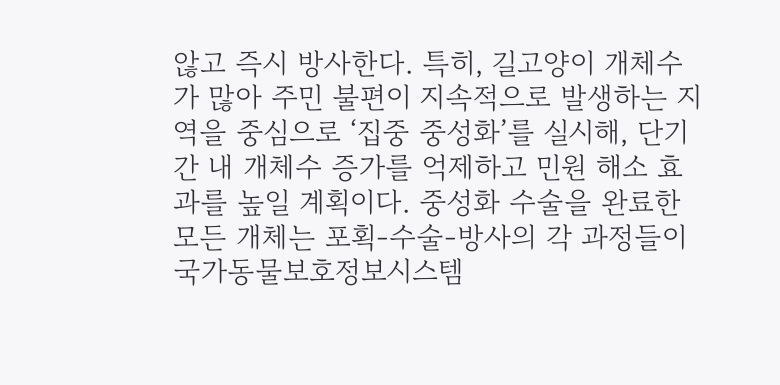않고 즉시 방사한다. 특히, 길고양이 개체수가 많아 주민 불편이 지속적으로 발생하는 지역을 중심으로 ‘집중 중성화’를 실시해, 단기간 내 개체수 증가를 억제하고 민원 해소 효과를 높일 계획이다. 중성화 수술을 완료한 모든 개체는 포획-수술-방사의 각 과정들이 국가동물보호정보시스템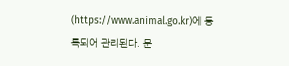(https://www.animal.go.kr)에 등록되어 관리된다. 문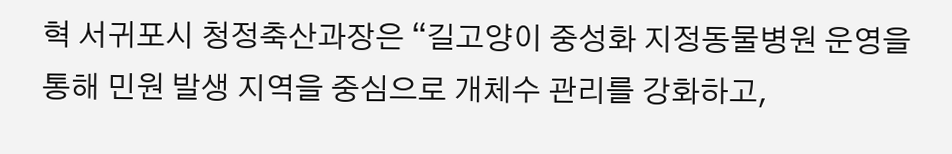혁 서귀포시 청정축산과장은 “길고양이 중성화 지정동물병원 운영을 통해 민원 발생 지역을 중심으로 개체수 관리를 강화하고,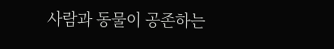사람과 동물이 공존하는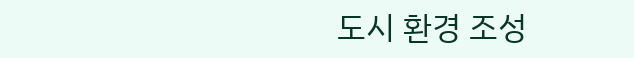도시 환경 조성